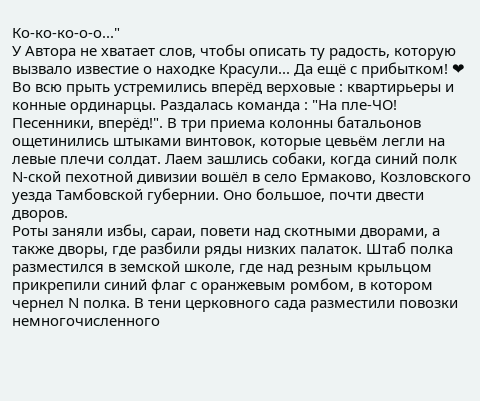Ко-ко-ко-о-о..."
У Автора не хватает слов, чтобы описать ту радость, которую вызвало известие о находке Красули... Да ещё с прибытком! ❤
Во всю прыть устремились вперёд верховые : квартирьеры и конные ординарцы. Раздалась команда : "На пле-ЧО! Песенники, вперёд!". В три приема колонны батальонов ощетинились штыками винтовок, которые цевьём легли на левые плечи солдат. Лаем зашлись собаки, когда синий полк N-ской пехотной дивизии вошёл в село Ермаково, Козловского уезда Тамбовской губернии. Оно большое, почти двести дворов.
Роты заняли избы, сараи, повети над скотными дворами, а также дворы, где разбили ряды низких палаток. Штаб полка разместился в земской школе, где над резным крыльцом прикрепили синий флаг с оранжевым ромбом, в котором чернел N полка. В тени церковного сада разместили повозки немногочисленного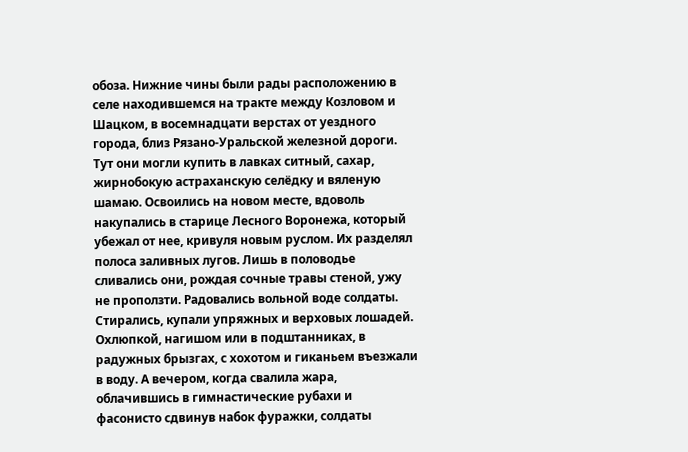обоза. Нижние чины были рады расположению в селе находившемся на тракте между Козловом и Шацком, в восемнадцати верстах от уездного города, близ Рязано-Уральской железной дороги. Тут они могли купить в лавках ситный, сахар, жирнобокую астраханскую селёдку и вяленую шамаю. Освоились на новом месте, вдоволь накупались в старице Лесного Воронежа, который убежал от нее, кривуля новым руслом. Их разделял полоса заливных лугов. Лишь в половодье сливались они, рождая сочные травы стеной, ужу не проползти. Радовались вольной воде солдаты. Стирались, купали упряжных и верховых лошадей. Охлюпкой, нагишом или в подштанниках, в радужных брызгах, с хохотом и гиканьем въезжали в воду. А вечером, когда свалила жара, облачившись в гимнастические рубахи и фасонисто сдвинув набок фуражки, солдаты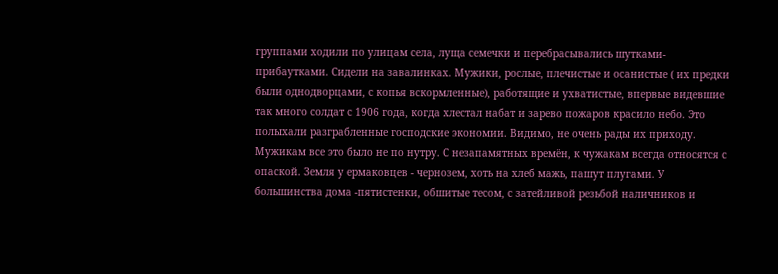группами ходили по улицам села, луща семечки и перебрасывались шутками-прибаутками. Сидели на завалинках. Мужики, рослые, плечистые и осанистые ( их предки были однодворцами, с копья вскормленные), работящие и ухватистые, впервые видевшие так много солдат с 1906 года, когда хлестал набат и зарево пожаров красило небо. Это полыхали разграбленные господские экономии. Видимо, не очень рады их приходу. Мужикам все это было не по нутру. С незапамятных времён, к чужакам всегда относятся с опаской. Земля у ермаковцев - чернозем, хоть на хлеб мажь, пашут плугами. У большинства дома -пятистенки, обшитые тесом, с затейливой резьбой наличников и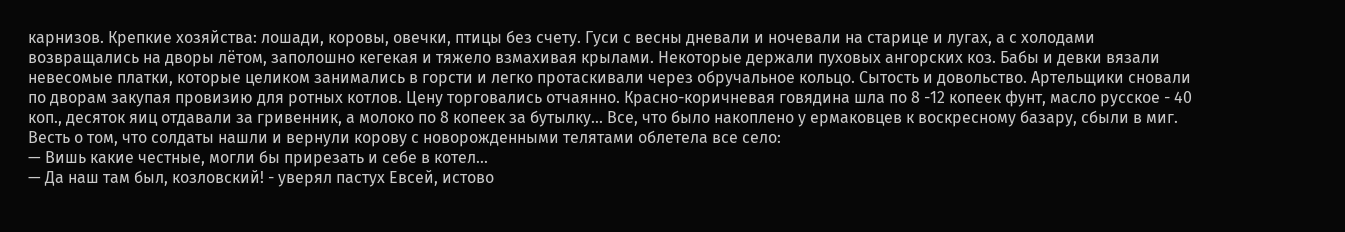карнизов. Крепкие хозяйства: лошади, коровы, овечки, птицы без счету. Гуси с весны дневали и ночевали на старице и лугах, а с холодами возвращались на дворы лётом, заполошно кегекая и тяжело взмахивая крылами. Некоторые держали пуховых ангорских коз. Бабы и девки вязали невесомые платки, которые целиком занимались в горсти и легко протаскивали через обручальное кольцо. Сытость и довольство. Артельщики сновали по дворам закупая провизию для ротных котлов. Цену торговались отчаянно. Красно-коричневая говядина шла по 8 -12 копеек фунт, масло русское - 40 коп., десяток яиц отдавали за гривенник, а молоко по 8 копеек за бутылку... Все, что было накоплено у ермаковцев к воскресному базару, сбыли в миг. Весть о том, что солдаты нашли и вернули корову с новорожденными телятами облетела все село:
— Вишь какие честные, могли бы прирезать и себе в котел...
— Да наш там был, козловский! - уверял пастух Евсей, истово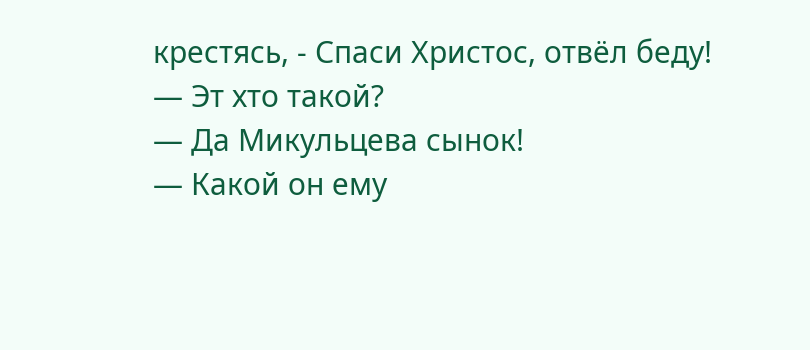крестясь, - Спаси Христос, отвёл беду!
— Эт хто такой?
— Да Микульцева сынок!
— Какой он ему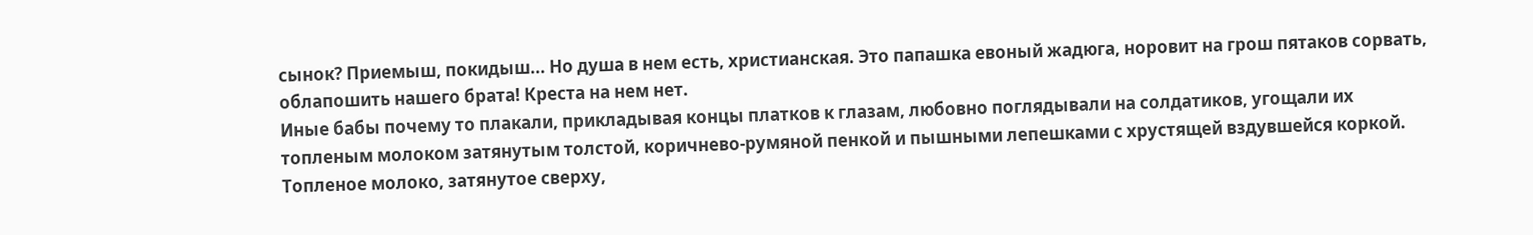сынок? Приемыш, покидыш... Но душа в нем есть, христианская. Это папашка евоный жадюга, норовит на грош пятаков сорвать, облапошить нашего брата! Креста на нем нет.
Иные бабы почему то плакали, прикладывая концы платков к глазам, любовно поглядывали на солдатиков, угощали их топленым молоком затянутым толстой, коричнево-румяной пенкой и пышными лепешками с хрустящей вздувшейся коркой. Топленое молоко, затянутое сверху,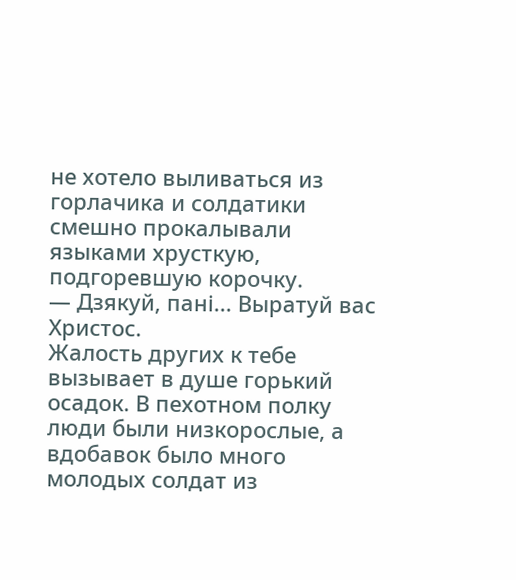не хотело выливаться из горлачика и солдатики смешно прокалывали языками хрусткую, подгоревшую корочку.
— Дзякуй, пані... Выратуй вас Христос.
Жалость других к тебе вызывает в душе горький осадок. В пехотном полку люди были низкорослые, а вдобавок было много молодых солдат из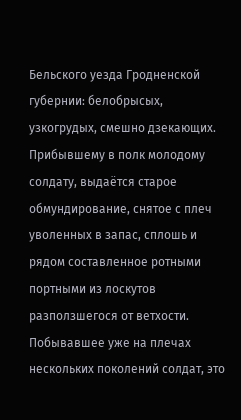Бельского уезда Гродненской губернии: белобрысых, узкогрудых, смешно дзекающих. Прибывшему в полк молодому солдату, выдаётся старое обмундирование, снятое с плеч уволенных в запас, сплошь и рядом составленное ротными портными из лоскутов разползшегося от ветхости. Побывавшее уже на плечах нескольких поколений солдат, это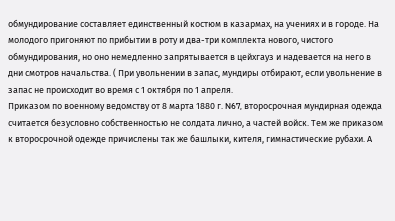обмундирование составляет единственный костюм в казармах, на учениях и в городе. На молодого пригоняют по прибытии в роту и два-три комплекта нового, чистого обмундирования, но оно немедленно запрятывается в цейхгауз и надевается на него в дни смотров начальства. ( При увольнении в запас, мундиры отбирают, если увольнение в запас не происходит во время с 1 октября по 1 апреля.
Приказом по военному ведомству от 8 марта 1880 г. N67, второсрочная мундирная одежда считается безусловно собственностью не солдата лично, а частей войск. Тем же приказом к второсрочной одежде причислены так же башлыки, кителя, гимнастические рубахи. А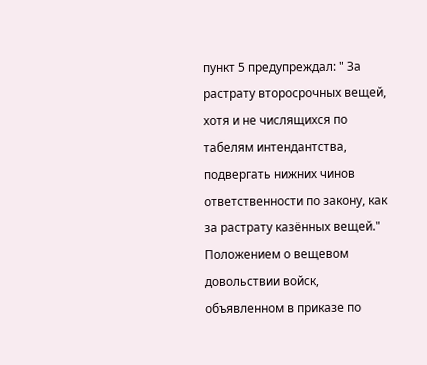пункт 5 предупреждал: " За растрату второсрочных вещей, хотя и не числящихся по табелям интендантства, подвергать нижних чинов ответственности по закону, как за растрату казённых вещей."
Положением о вещевом довольствии войск, объявленном в приказе по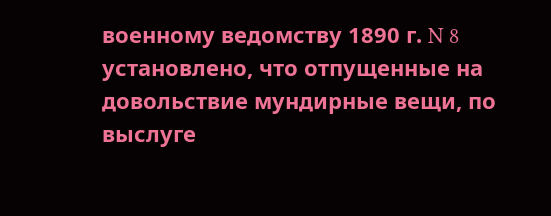военному ведомству 1890 г. N 8 установлено, что отпущенные на довольствие мундирные вещи, по выслуге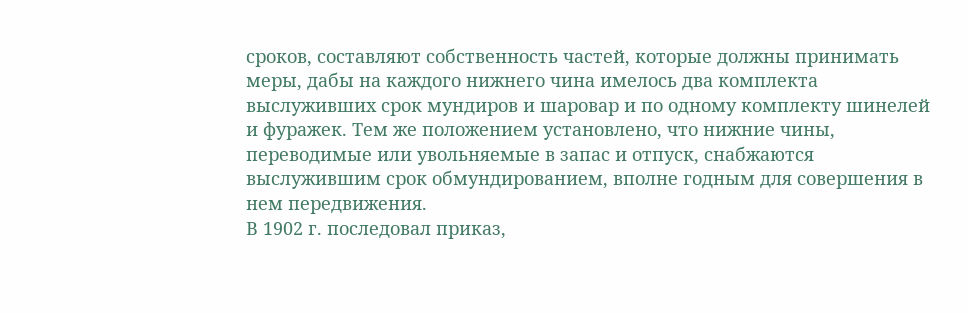сроков, составляют собственность частей, которые должны принимать меры, дабы на каждого нижнего чина имелось два комплекта выслуживших срок мундиров и шаровар и по одному комплекту шинелей и фуражек. Тем же положением установлено, что нижние чины, переводимые или увольняемые в запас и отпуск, снабжаются выслужившим срок обмундированием, вполне годным для совершения в нем передвижения.
В 1902 г. последовал приказ,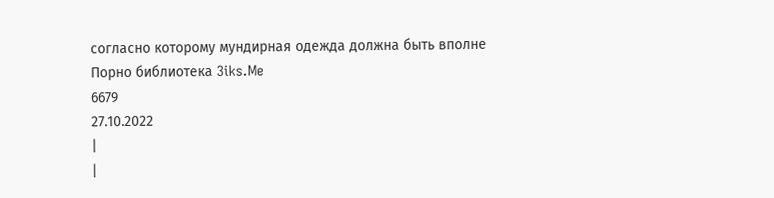согласно которому мундирная одежда должна быть вполне
Порно библиотека 3iks.Me
6679
27.10.2022
|
|